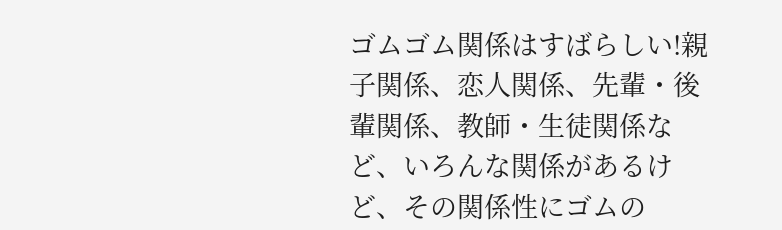ゴムゴム関係はすばらしい!親子関係、恋人関係、先輩・後輩関係、教師・生徒関係など、いろんな関係があるけど、その関係性にゴムの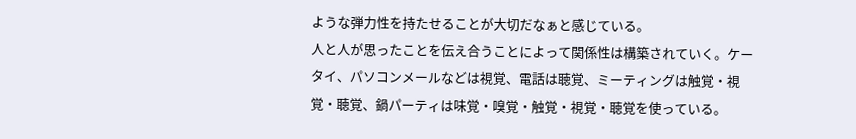ような弾力性を持たせることが大切だなぁと感じている。
人と人が思ったことを伝え合うことによって関係性は構築されていく。ケータイ、パソコンメールなどは視覚、電話は聴覚、ミーティングは触覚・視覚・聴覚、鍋パーティは味覚・嗅覚・触覚・視覚・聴覚を使っている。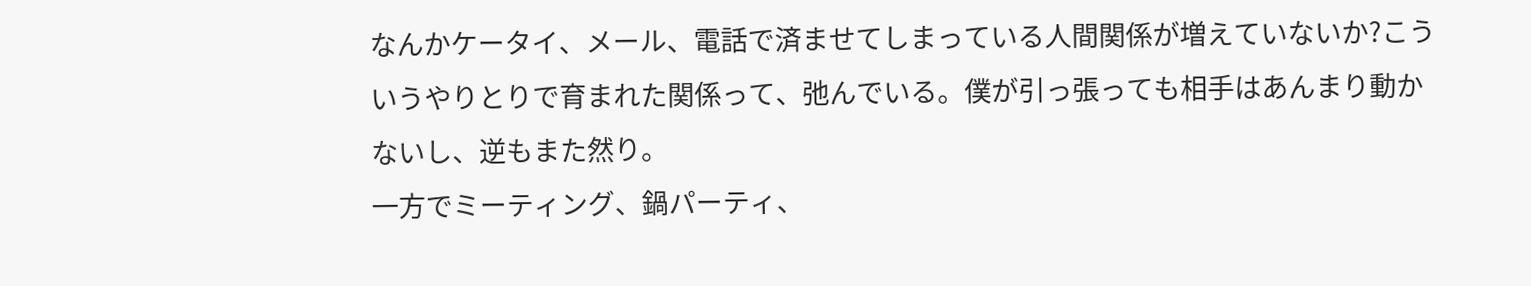なんかケータイ、メール、電話で済ませてしまっている人間関係が増えていないか?こういうやりとりで育まれた関係って、弛んでいる。僕が引っ張っても相手はあんまり動かないし、逆もまた然り。
一方でミーティング、鍋パーティ、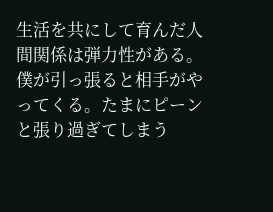生活を共にして育んだ人間関係は弾力性がある。僕が引っ張ると相手がやってくる。たまにピーンと張り過ぎてしまう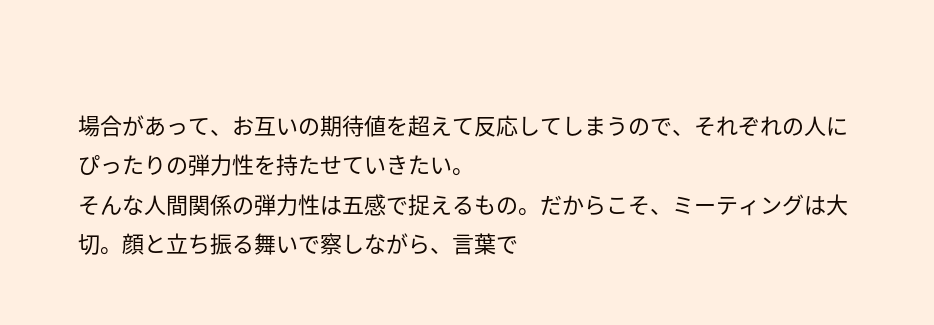場合があって、お互いの期待値を超えて反応してしまうので、それぞれの人にぴったりの弾力性を持たせていきたい。
そんな人間関係の弾力性は五感で捉えるもの。だからこそ、ミーティングは大切。顔と立ち振る舞いで察しながら、言葉で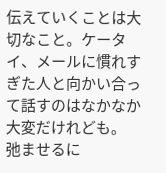伝えていくことは大切なこと。ケータイ、メールに慣れすぎた人と向かい合って話すのはなかなか大変だけれども。
弛ませるに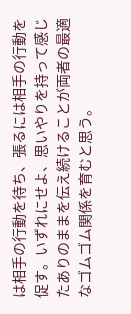は相手の行動を待ち、張るには相手の行動を促す。いずれにせよ、思いやりを持って感じたありのままを伝え続けることが両者の最適なゴムゴム関係を育むと思う。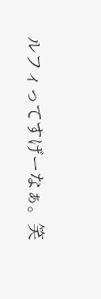ルフィってすげーなぁ。笑